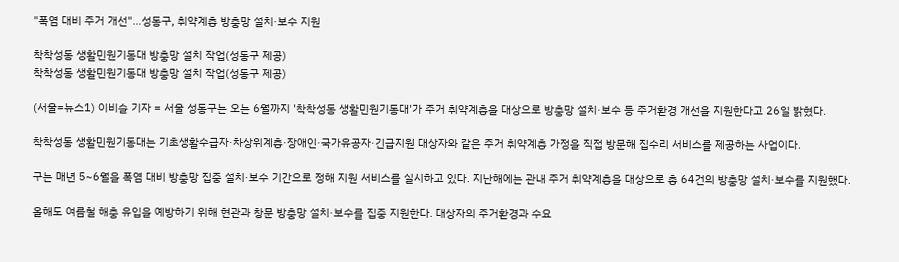"폭염 대비 주거 개선"…성동구, 취약계층 방충망 설치·보수 지원

착착성동 생활민원기동대 방충망 설치 작업(성동구 제공)
착착성동 생활민원기동대 방충망 설치 작업(성동구 제공)

(서울=뉴스1) 이비슬 기자 = 서울 성동구는 오는 6월까지 '착착성동 생활민원기동대'가 주거 취약계층을 대상으로 방충망 설치·보수 등 주거환경 개선을 지원한다고 26일 밝혔다.

착착성동 생활민원기동대는 기초생활수급자·차상위계층·장애인·국가유공자·긴급지원 대상자와 같은 주거 취약계층 가정을 직접 방문해 집수리 서비스를 제공하는 사업이다.

구는 매년 5~6월을 폭염 대비 방충망 집중 설치·보수 기간으로 정해 지원 서비스를 실시하고 있다. 지난해에는 관내 주거 취약계층을 대상으로 총 64건의 방충망 설치·보수를 지원했다.

올해도 여름철 해충 유입을 예방하기 위해 현관과 창문 방충망 설치·보수를 집중 지원한다. 대상자의 주거환경과 수요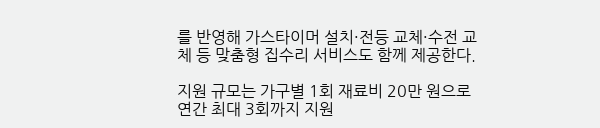를 반영해 가스타이머 설치·전등 교체·수전 교체 등 맞춤형 집수리 서비스도 함께 제공한다.

지원 규모는 가구별 1회 재료비 20만 원으로 연간 최대 3회까지 지원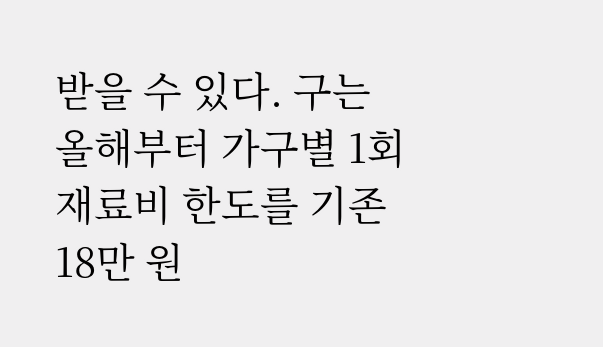받을 수 있다. 구는 올해부터 가구별 1회 재료비 한도를 기존 18만 원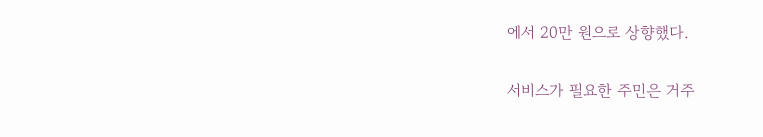에서 20만 원으로 상향했다.

서비스가 필요한 주민은 거주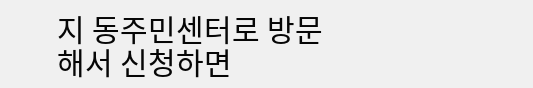지 동주민센터로 방문해서 신청하면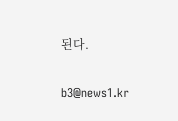된다.

b3@news1.kr